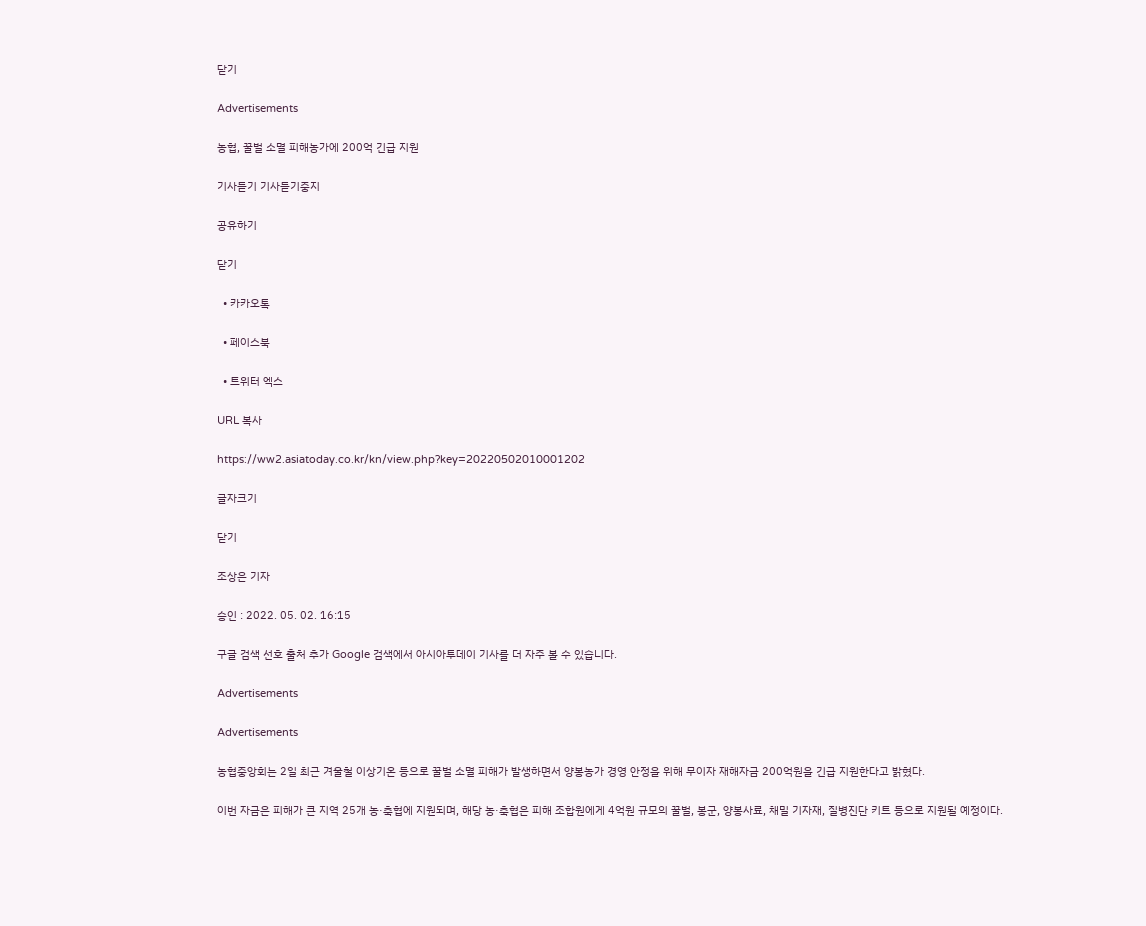닫기

Advertisements

농협, 꿀벌 소멸 피해농가에 200억 긴급 지원

기사듣기 기사듣기중지

공유하기

닫기

  • 카카오톡

  • 페이스북

  • 트위터 엑스

URL 복사

https://ww2.asiatoday.co.kr/kn/view.php?key=20220502010001202

글자크기

닫기

조상은 기자

승인 : 2022. 05. 02. 16:15

구글 검색 선호 출처 추가 Google 검색에서 아시아투데이 기사를 더 자주 볼 수 있습니다.

Advertisements

Advertisements

농협중앙회는 2일 최근 겨울철 이상기온 등으로 꿀벌 소멸 피해가 발생하면서 양봉농가 경영 안정을 위해 무이자 재해자금 200억원을 긴급 지원한다고 밝혔다.

이번 자금은 피해가 큰 지역 25개 농·축협에 지원되며, 해당 농·축협은 피해 조합원에게 4억원 규모의 꿀벌, 봉군, 양봉사료, 채밀 기자재, 질병진단 키트 등으로 지원될 예정이다.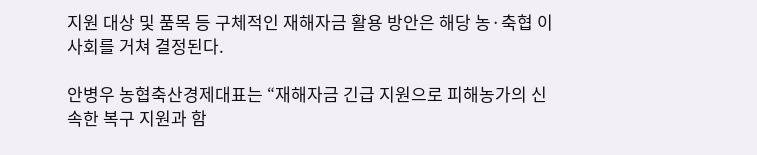지원 대상 및 품목 등 구체적인 재해자금 활용 방안은 해당 농·축협 이사회를 거쳐 결정된다.

안병우 농협축산경제대표는 “재해자금 긴급 지원으로 피해농가의 신속한 복구 지원과 함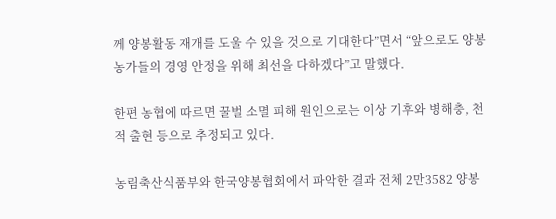께 양봉활동 재개를 도울 수 있을 것으로 기대한다”면서 “앞으로도 양봉농가들의 경영 안정을 위해 최선을 다하겠다”고 말했다.

한편 농협에 따르면 꿀벌 소멸 피해 원인으로는 이상 기후와 병해충, 천적 출현 등으로 추정되고 있다.

농림축산식품부와 한국양봉협회에서 파악한 결과 전체 2만3582 양봉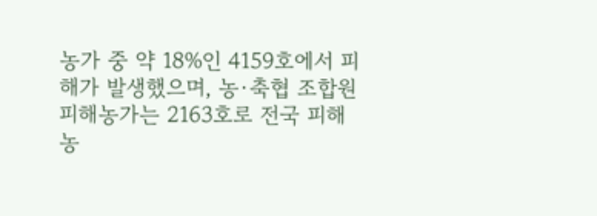농가 중 약 18%인 4159호에서 피해가 발생했으며, 농·축협 조합원 피해농가는 2163호로 전국 피해 농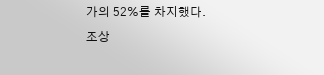가의 52%를 차지했다.
조상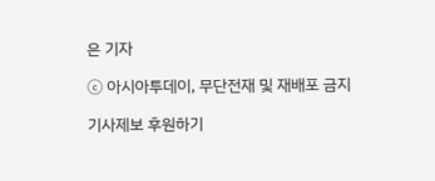은 기자

ⓒ 아시아투데이, 무단전재 및 재배포 금지

기사제보 후원하기